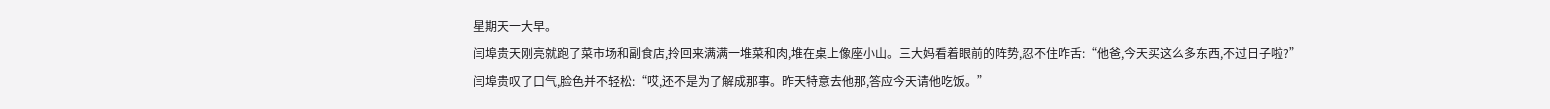星期天一大早。
闫埠贵天刚亮就跑了菜市场和副食店,拎回来满满一堆菜和肉,堆在桌上像座小山。三大妈看着眼前的阵势,忍不住咋舌:“他爸,今天买这么多东西,不过日子啦?”
闫埠贵叹了口气,脸色并不轻松:“哎,还不是为了解成那事。昨天特意去他那,答应今天请他吃饭。”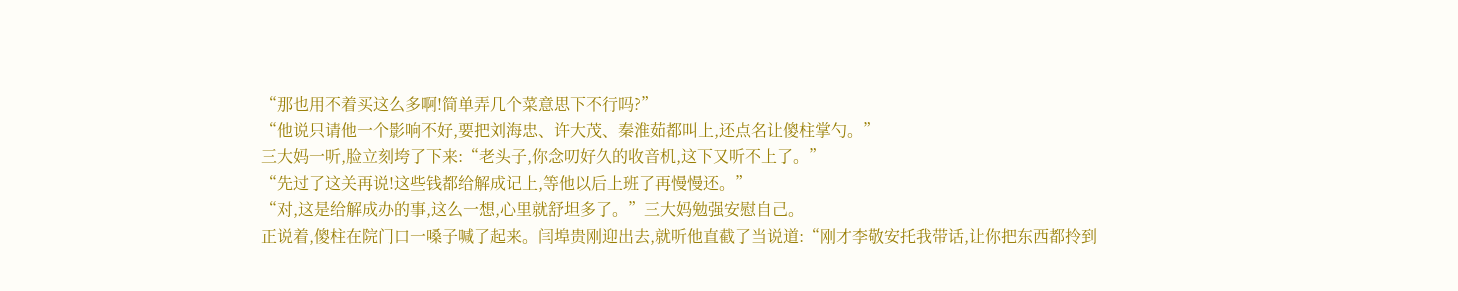“那也用不着买这么多啊!简单弄几个菜意思下不行吗?”
“他说只请他一个影响不好,要把刘海忠、许大茂、秦淮茹都叫上,还点名让傻柱掌勺。”
三大妈一听,脸立刻垮了下来:“老头子,你念叨好久的收音机,这下又听不上了。”
“先过了这关再说!这些钱都给解成记上,等他以后上班了再慢慢还。”
“对,这是给解成办的事,这么一想,心里就舒坦多了。”三大妈勉强安慰自己。
正说着,傻柱在院门口一嗓子喊了起来。闫埠贵刚迎出去,就听他直截了当说道:“刚才李敬安托我带话,让你把东西都拎到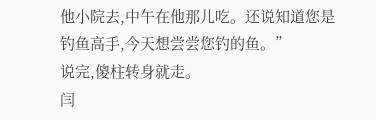他小院去,中午在他那儿吃。还说知道您是钓鱼高手,今天想尝尝您钓的鱼。”
说完,傻柱转身就走。
闫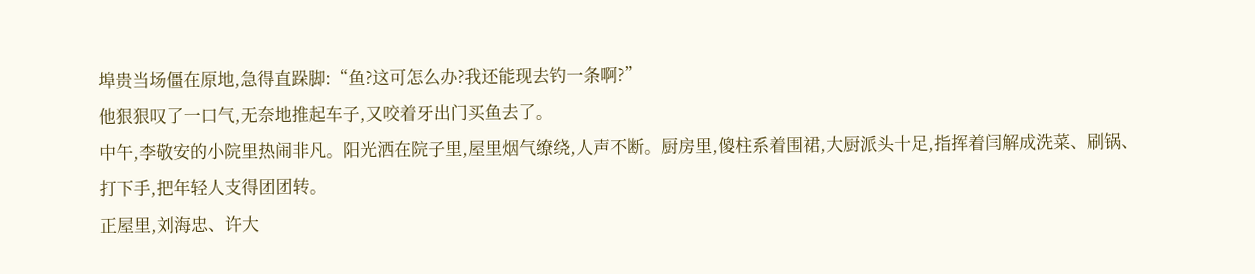埠贵当场僵在原地,急得直跺脚:“鱼?这可怎么办?我还能现去钓一条啊?”
他狠狠叹了一口气,无奈地推起车子,又咬着牙出门买鱼去了。
中午,李敬安的小院里热闹非凡。阳光洒在院子里,屋里烟气缭绕,人声不断。厨房里,傻柱系着围裙,大厨派头十足,指挥着闫解成洗菜、刷锅、打下手,把年轻人支得团团转。
正屋里,刘海忠、许大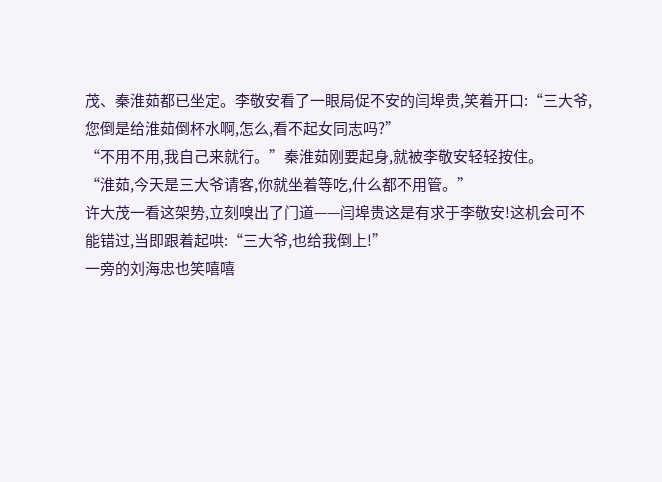茂、秦淮茹都已坐定。李敬安看了一眼局促不安的闫埠贵,笑着开口:“三大爷,您倒是给淮茹倒杯水啊,怎么,看不起女同志吗?”
“不用不用,我自己来就行。”秦淮茹刚要起身,就被李敬安轻轻按住。
“淮茹,今天是三大爷请客,你就坐着等吃,什么都不用管。”
许大茂一看这架势,立刻嗅出了门道——闫埠贵这是有求于李敬安!这机会可不能错过,当即跟着起哄:“三大爷,也给我倒上!”
一旁的刘海忠也笑嘻嘻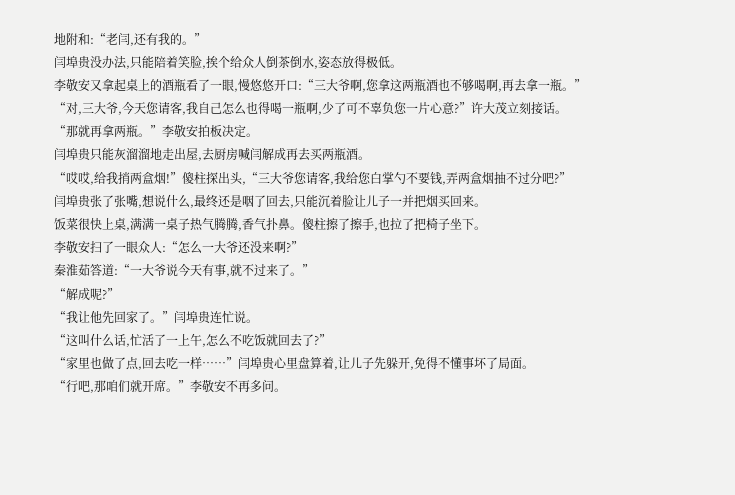地附和:“老闫,还有我的。”
闫埠贵没办法,只能陪着笑脸,挨个给众人倒茶倒水,姿态放得极低。
李敬安又拿起桌上的酒瓶看了一眼,慢悠悠开口:“三大爷啊,您拿这两瓶酒也不够喝啊,再去拿一瓶。”
“对,三大爷,今天您请客,我自己怎么也得喝一瓶啊,少了可不辜负您一片心意?”许大茂立刻接话。
“那就再拿两瓶。”李敬安拍板决定。
闫埠贵只能灰溜溜地走出屋,去厨房喊闫解成再去买两瓶酒。
“哎哎,给我捎两盒烟!”傻柱探出头,“三大爷您请客,我给您白掌勺不要钱,弄两盒烟抽不过分吧?”
闫埠贵张了张嘴,想说什么,最终还是咽了回去,只能沉着脸让儿子一并把烟买回来。
饭菜很快上桌,满满一桌子热气腾腾,香气扑鼻。傻柱擦了擦手,也拉了把椅子坐下。
李敬安扫了一眼众人:“怎么一大爷还没来啊?”
秦淮茹答道:“一大爷说今天有事,就不过来了。”
“解成呢?”
“我让他先回家了。”闫埠贵连忙说。
“这叫什么话,忙活了一上午,怎么不吃饭就回去了?”
“家里也做了点,回去吃一样……”闫埠贵心里盘算着,让儿子先躲开,免得不懂事坏了局面。
“行吧,那咱们就开席。”李敬安不再多问。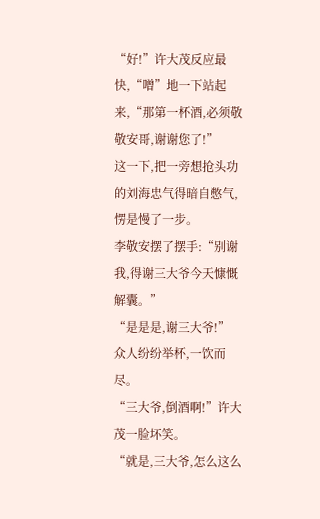“好!”许大茂反应最快,“噌”地一下站起来,“那第一杯酒,必须敬敬安哥,谢谢您了!”
这一下,把一旁想抢头功的刘海忠气得暗自憋气,愣是慢了一步。
李敬安摆了摆手:“别谢我,得谢三大爷今天慷慨解囊。”
“是是是,谢三大爷!”
众人纷纷举杯,一饮而尽。
“三大爷,倒酒啊!”许大茂一脸坏笑。
“就是,三大爷,怎么这么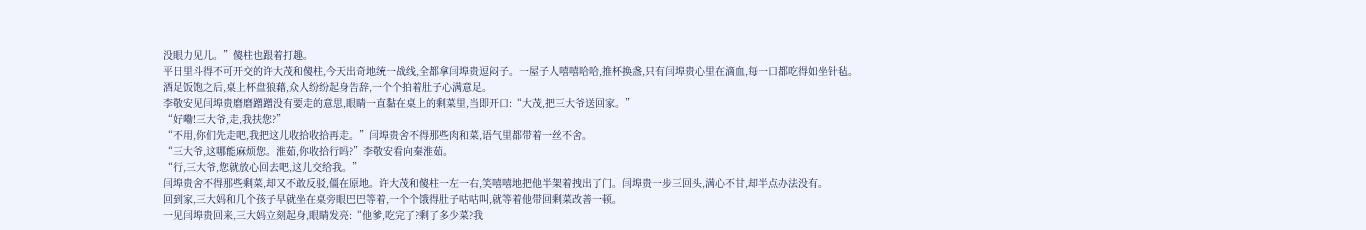没眼力见儿。”傻柱也跟着打趣。
平日里斗得不可开交的许大茂和傻柱,今天出奇地统一战线,全都拿闫埠贵逗闷子。一屋子人嘻嘻哈哈,推杯换盏,只有闫埠贵心里在滴血,每一口都吃得如坐针毡。
酒足饭饱之后,桌上杯盘狼藉,众人纷纷起身告辞,一个个拍着肚子心满意足。
李敬安见闫埠贵磨磨蹭蹭没有要走的意思,眼睛一直黏在桌上的剩菜里,当即开口:“大茂,把三大爷送回家。”
“好嘞!三大爷,走,我扶您?”
“不用,你们先走吧,我把这儿收拾收拾再走。”闫埠贵舍不得那些肉和菜,语气里都带着一丝不舍。
“三大爷,这哪能麻烦您。淮茹,你收拾行吗?”李敬安看向秦淮茹。
“行,三大爷,您就放心回去吧,这儿交给我。”
闫埠贵舍不得那些剩菜,却又不敢反驳,僵在原地。许大茂和傻柱一左一右,笑嘻嘻地把他半架着拽出了门。闫埠贵一步三回头,满心不甘,却半点办法没有。
回到家,三大妈和几个孩子早就坐在桌旁眼巴巴等着,一个个饿得肚子咕咕叫,就等着他带回剩菜改善一顿。
一见闫埠贵回来,三大妈立刻起身,眼睛发亮:“他爹,吃完了?剩了多少菜?我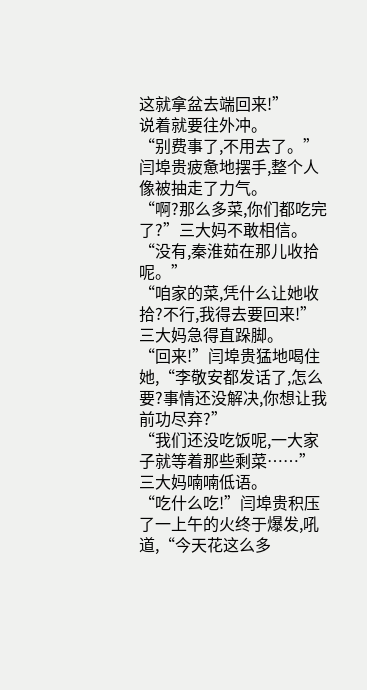这就拿盆去端回来!”
说着就要往外冲。
“别费事了,不用去了。”闫埠贵疲惫地摆手,整个人像被抽走了力气。
“啊?那么多菜,你们都吃完了?”三大妈不敢相信。
“没有,秦淮茹在那儿收拾呢。”
“咱家的菜,凭什么让她收拾?不行,我得去要回来!”三大妈急得直跺脚。
“回来!”闫埠贵猛地喝住她,“李敬安都发话了,怎么要?事情还没解决,你想让我前功尽弃?”
“我们还没吃饭呢,一大家子就等着那些剩菜……”三大妈喃喃低语。
“吃什么吃!”闫埠贵积压了一上午的火终于爆发,吼道,“今天花这么多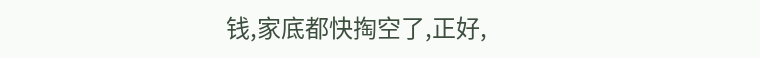钱,家底都快掏空了,正好,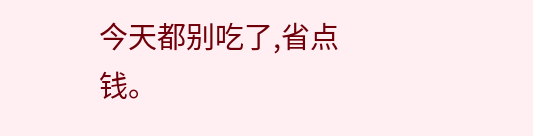今天都别吃了,省点钱。